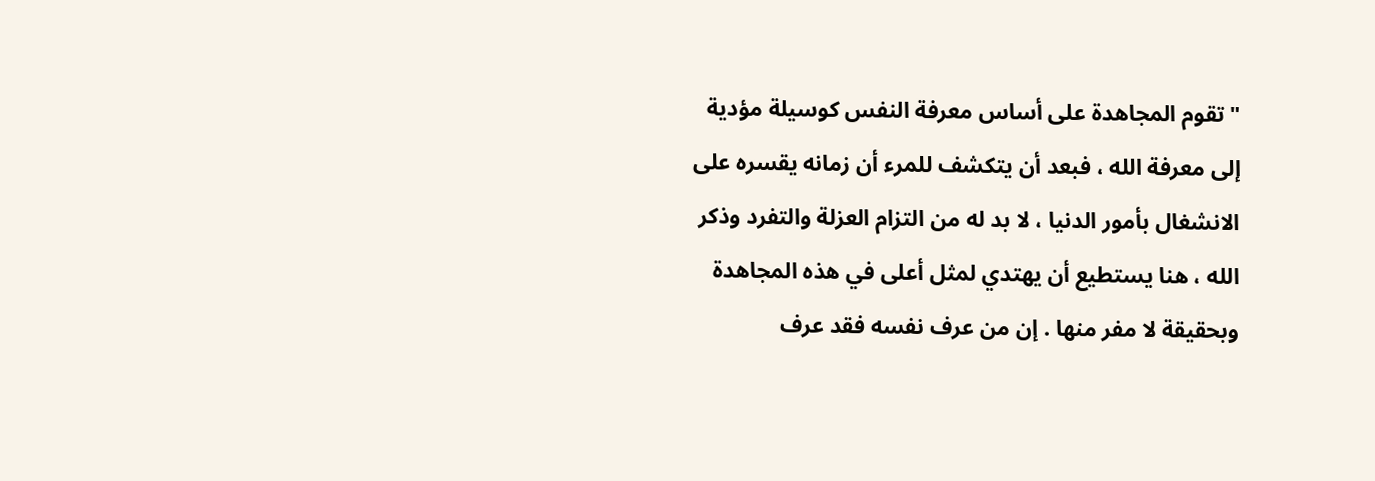"تقوم المجاهدة على أساس معرفة النفس كوسيلة مؤدية إلى معرفة الله ، فبعد أن يتكشف للمرء أن زمانه يقسره على الانشغال بأمور الدنيا ، لا بد له من التزام العزلة والتفرد وذكر الله ، هنا يستطيع أن يهتدي لمثل أعلى في هذه المجاهدة وبحقيقة لا مفر منها . إن من عرف نفسه فقد عرف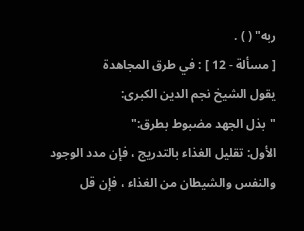ربه" ( ) .
[ مسألة - 12 ] : في طرق المجاهدة
يقول الشيخ نجم الدين الكبرى:
"بذل الجهد مضبوط بطرق:"
الأول: تقليل الغذاء بالتدريج ، فإن مدد الوجود والنفس والشيطان من الغذاء ، فإن قل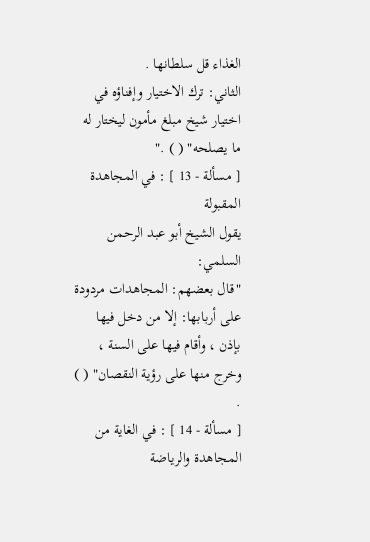الغذاء قل سلطانها .
الثاني: ترك الاختيار وإفناؤه في اختيار شيخ مبلغ مأمون ليختار له ما يصلحه" ( ) ."
[ مسألة - 13 ] : في المجاهدة المقبولة
يقول الشيخ أبو عبد الرحمن السلمي:
"قال بعضهم: المجاهدات مردودة على أربابها: إلا من دخل فيها بإذن ، وأقام فيها على السنة ، وخرج منها على رؤية النقصان" ( ) .
[ مسألة - 14 ] : في الغاية من المجاهدة والرياضة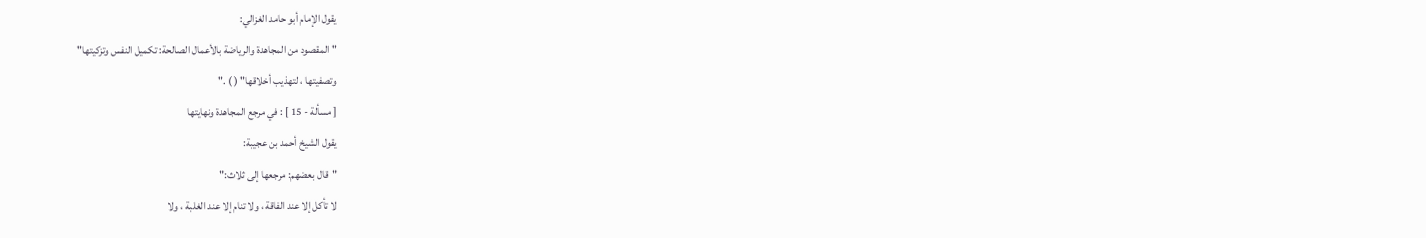يقول الإمام أبو حامد الغزالي:
"المقصود من المجاهدة والرياضة بالأعمال الصالحة: تكميل النفس وتزكيتها"
وتصفيتها ، لتهذيب أخلاقها" ( ) ."
[ مسألة - 15 ] : في مرجع المجاهدة ونهايتها
يقول الشيخ أحمد بن عجيبة:
"قال بعضهم: مرجعها إلى ثلاث:"
لا تأكل إلا عند الفاقة ، ولا تنام إلا عند الغلبة ، ولا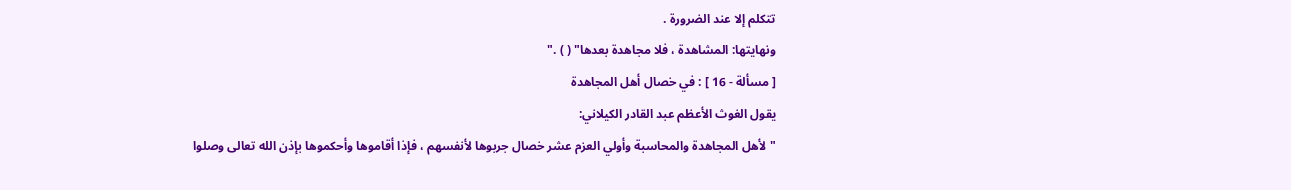تتكلم إلا عند الضرورة .
ونهايتها: المشاهدة ، فلا مجاهدة بعدها" ( ) ."
[ مسألة - 16 ] : في خصال أهل المجاهدة
يقول الغوث الأعظم عبد القادر الكيلاني:
"لأهل المجاهدة والمحاسبة وأولي العزم عشر خصال جربوها لأنفسهم ، فإذا أقاموها وأحكموها بإذن الله تعالى وصلوا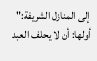إلى المنازل الشريفة:"
أولها: أن لا يحلف العبد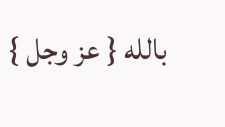بالله { عز وجل }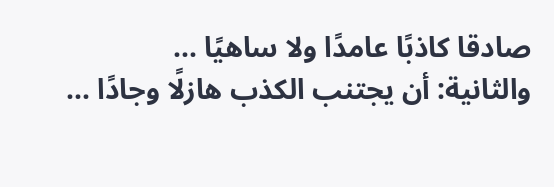صادقا كاذبًا عامدًا ولا ساهيًا ...
والثانية: أن يجتنب الكذب هازلًا وجادًا ...